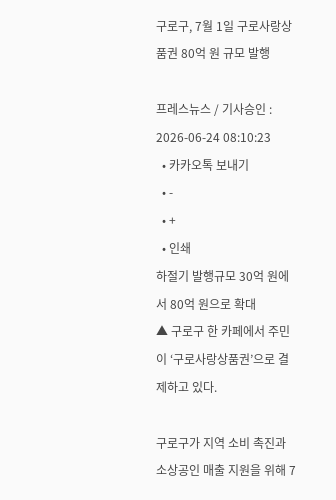구로구, 7월 1일 구로사랑상품권 80억 원 규모 발행

프레스뉴스 / 기사승인 : 2026-06-24 08:10:23
  • 카카오톡 보내기
  • -
  • +
  • 인쇄
하절기 발행규모 30억 원에서 80억 원으로 확대
▲ 구로구 한 카페에서 주민이 ‘구로사랑상품권’으로 결제하고 있다.

구로구가 지역 소비 촉진과 소상공인 매출 지원을 위해 7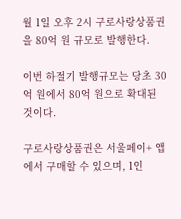월 1일 오후 2시 구로사랑상품권을 80억 원 규모로 발행한다.

이번 하절기 발행규모는 당초 30억 원에서 80억 원으로 확대된 것이다.

구로사랑상품권은 서울페이+ 앱에서 구매할 수 있으며, 1인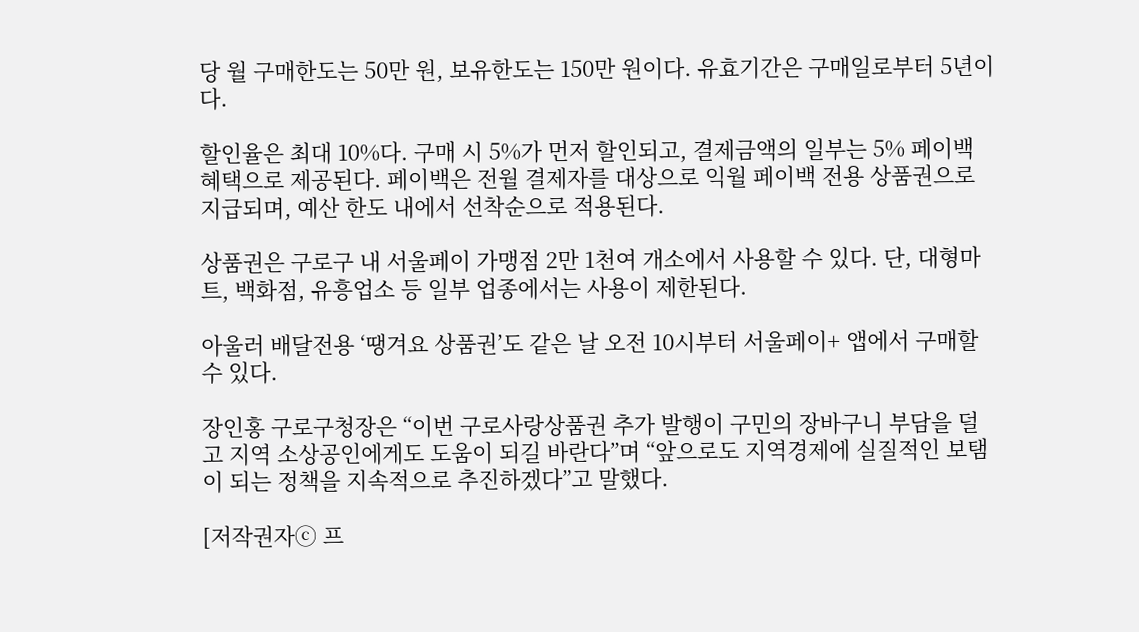당 월 구매한도는 50만 원, 보유한도는 150만 원이다. 유효기간은 구매일로부터 5년이다.

할인율은 최대 10%다. 구매 시 5%가 먼저 할인되고, 결제금액의 일부는 5% 페이백 혜택으로 제공된다. 페이백은 전월 결제자를 대상으로 익월 페이백 전용 상품권으로 지급되며, 예산 한도 내에서 선착순으로 적용된다.

상품권은 구로구 내 서울페이 가맹점 2만 1천여 개소에서 사용할 수 있다. 단, 대형마트, 백화점, 유흥업소 등 일부 업종에서는 사용이 제한된다.

아울러 배달전용 ‘땡겨요 상품권’도 같은 날 오전 10시부터 서울페이+ 앱에서 구매할 수 있다.

장인홍 구로구청장은 “이번 구로사랑상품권 추가 발행이 구민의 장바구니 부담을 덜고 지역 소상공인에게도 도움이 되길 바란다”며 “앞으로도 지역경제에 실질적인 보탬이 되는 정책을 지속적으로 추진하겠다”고 말했다.

[저작권자ⓒ 프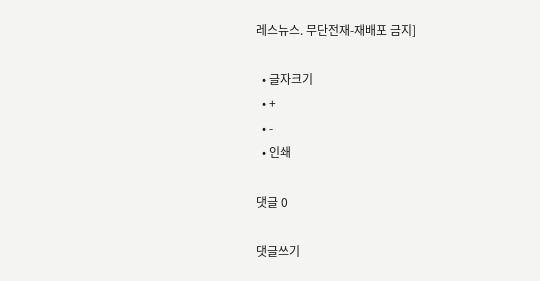레스뉴스. 무단전재-재배포 금지]

  • 글자크기
  • +
  • -
  • 인쇄

댓글 0

댓글쓰기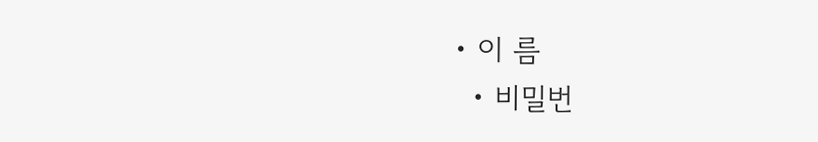• 이 름
  • 비밀번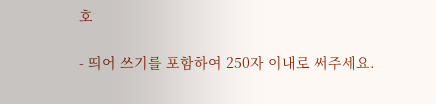호

- 띄어 쓰기를 포함하여 250자 이내로 써주세요.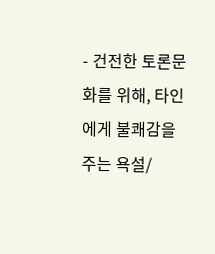- 건전한 토론문화를 위해, 타인에게 불쾌감을 주는 욕설/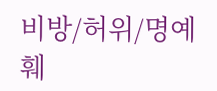비방/허위/명예훼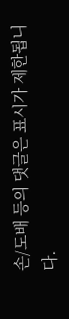손/도배 등의 댓글은 표시가 제한됩니다.